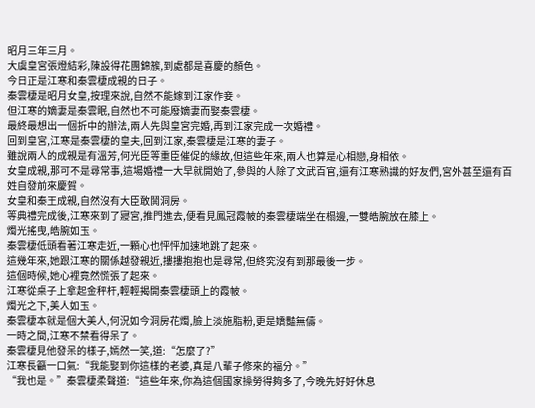昭月三年三月。
大虞皇宮張燈結彩,陳設得花團錦簇,到處都是喜慶的顏色。
今日正是江寒和秦雲棲成親的日子。
秦雲棲是昭月女皇,按理來說,自然不能嫁到江家作妾。
但江寒的嫡妻是秦雲眠,自然也不可能廢嫡妻而娶秦雲棲。
最終最想出一個折中的辦法,兩人先與皇宮完婚,再到江家完成一次婚禮。
回到皇宮,江寒是秦雲棲的皇夫,回到江家,秦雲棲是江寒的妻子。
雖說兩人的成親是有溫芳,何光臣等重臣催促的緣故,但這些年來,兩人也算是心相戀,身相依。
女皇成親,那可不是尋常事,這場婚禮一大早就開始了,參與的人除了文武百官,還有江寒熟識的好友們,宮外甚至還有百姓自發前來慶賀。
女皇和秦王成親,自然沒有大臣敢鬨洞房。
等典禮完成後,江寒來到了寢宮,推門進去,便看見鳳冠霞帔的秦雲棲端坐在榻邊,一雙皓腕放在膝上。
燭光搖曳,皓腕如玉。
秦雲棲低頭看著江寒走近,一顆心也怦怦加速地跳了起來。
這幾年來,她跟江寒的關係越發親近,摟摟抱抱也是尋常,但終究沒有到那最後一步。
這個時候,她心裡竟然慌張了起來。
江寒從桌子上拿起金秤杆,輕輕揭開秦雲棲頭上的霞帔。
燭光之下,美人如玉。
秦雲棲本就是個大美人,何況如今洞房花燭,臉上淡施脂粉,更是嬌豔無儔。
一時之間,江寒不禁看得呆了。
秦雲棲見他發呆的樣子,嫣然一笑,道:“怎麼了?”
江寒長籲一口氣:“我能娶到你這樣的老婆,真是八輩子修來的福分。”
“我也是。”秦雲棲柔聲道:“這些年來,你為這個國家操勞得夠多了,今晚先好好休息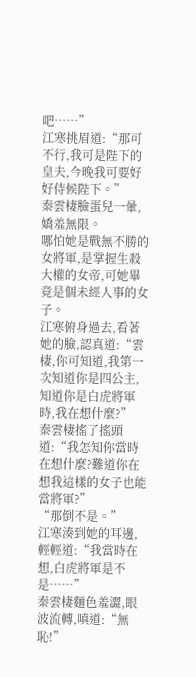吧……”
江寒挑眉道:“那可不行,我可是陛下的皇夫,今晚我可要好好侍候陛下。”
秦雲棲臉蛋兒一暈,嬌羞無限。
哪怕她是戰無不勝的女將軍,是掌握生殺大權的女帝,可她畢竟是個未經人事的女子。
江寒俯身過去,看著她的臉,認真道:“雲棲,你可知道,我第一次知道你是四公主,知道你是白虎將軍時,我在想什麼?”
秦雲棲搖了搖頭道:“我怎知你當時在想什麼?難道你在想我這樣的女子也能當將軍?”
“那倒不是。”
江寒湊到她的耳邊,輕輕道:“我當時在想,白虎將軍是不是……”
秦雲棲麵色羞澀,眼波流轉,嗔道:“無恥!”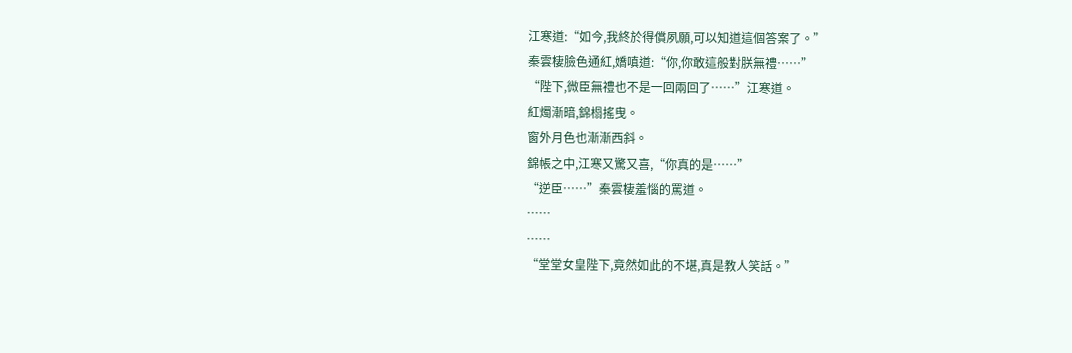江寒道:“如今,我終於得償夙願,可以知道這個答案了。”
秦雲棲臉色通紅,嬌嗔道:“你,你敢這般對朕無禮……”
“陛下,微臣無禮也不是一回兩回了……”江寒道。
紅燭漸暗,錦榻搖曳。
窗外月色也漸漸西斜。
錦帳之中,江寒又驚又喜,“你真的是……”
“逆臣……”秦雲棲羞惱的罵道。
……
……
“堂堂女皇陛下,竟然如此的不堪,真是教人笑話。”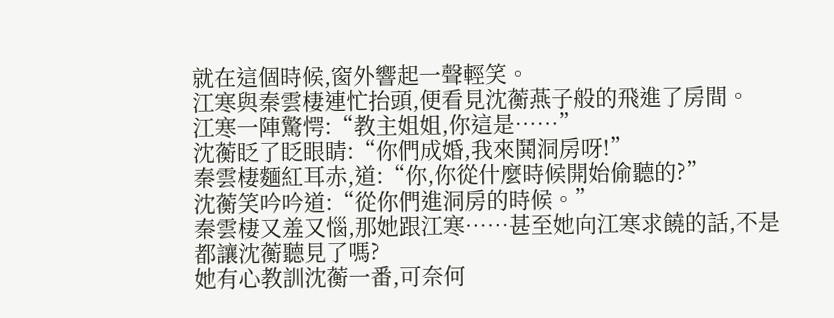就在這個時候,窗外響起一聲輕笑。
江寒與秦雲棲連忙抬頭,便看見沈蘅燕子般的飛進了房間。
江寒一陣驚愕:“教主姐姐,你這是……”
沈蘅眨了眨眼睛:“你們成婚,我來鬨洞房呀!”
秦雲棲麵紅耳赤,道:“你,你從什麼時候開始偷聽的?”
沈蘅笑吟吟道:“從你們進洞房的時候。”
秦雲棲又羞又惱,那她跟江寒……甚至她向江寒求饒的話,不是都讓沈蘅聽見了嗎?
她有心教訓沈蘅一番,可奈何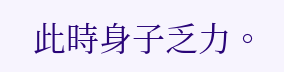此時身子乏力。